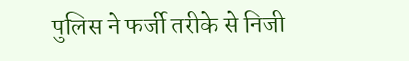पुलिस ने फर्जी तरीके से निजी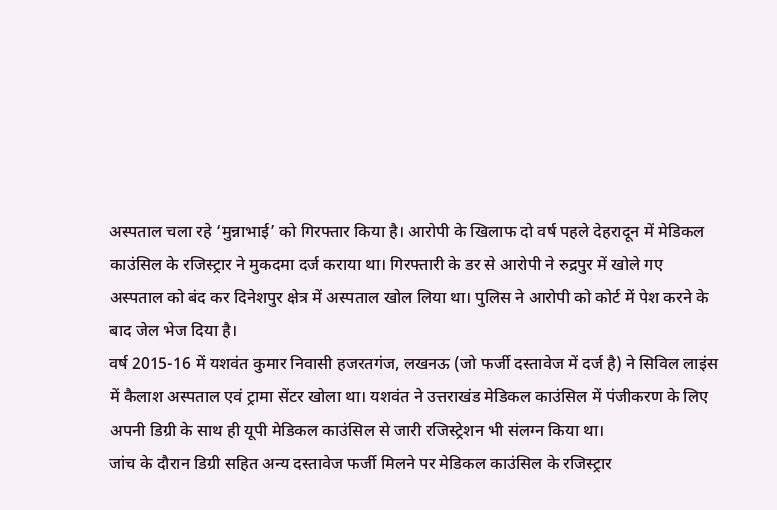अस्पताल चला रहे ‘मुन्नाभाई’ को गिरफ्तार किया है। आरोपी के खिलाफ दो वर्ष पहले देहरादून में मेडिकल काउंसिल के रजिस्ट्रार ने मुकदमा दर्ज कराया था। गिरफ्तारी के डर से आरोपी ने रुद्रपुर में खोले गए अस्पताल को बंद कर दिनेशपुर क्षेत्र में अस्पताल खोल लिया था। पुलिस ने आरोपी को कोर्ट में पेश करने के बाद जेल भेज दिया है।
वर्ष 2015-16 में यशवंत कुमार निवासी हजरतगंज, लखनऊ (जो फर्जी दस्तावेज में दर्ज है) ने सिविल लाइंस में कैलाश अस्पताल एवं ट्रामा सेंटर खोला था। यशवंत ने उत्तराखंड मेडिकल काउंसिल में पंजीकरण के लिए अपनी डिग्री के साथ ही यूपी मेडिकल काउंसिल से जारी रजिस्ट्रेशन भी संलग्न किया था।
जांच के दौरान डिग्री सहित अन्य दस्तावेज फर्जी मिलने पर मेडिकल काउंसिल के रजिस्ट्रार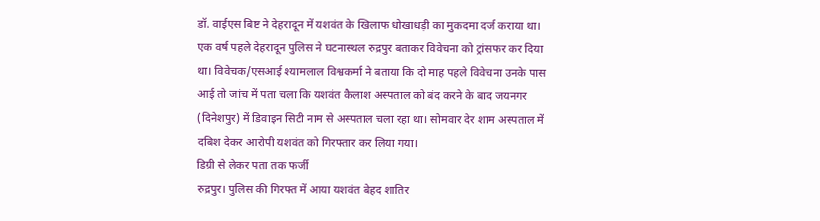डॉ. वाईएस बिष्ट ने देहरादून में यशवंत के खिलाफ धोखाधड़ी का मुकदमा दर्ज कराया था। एक वर्ष पहले देहरादून पुलिस ने घटनास्थल रुद्रपुर बताकर विवेचना को ट्रांसफर कर दिया था। विवेचक/एसआई श्यामलाल विश्वकर्मा ने बताया कि दो माह पहले विवेचना उनके पास आई तो जांच में पता चला कि यशवंत कैलाश अस्पताल को बंद करने के बाद जयनगर (दिनेशपुर) में डिवाइन सिटी नाम से अस्पताल चला रहा था। सोमवार देर शाम अस्पताल में दबिश देकर आरोपी यशवंत को गिरफ्तार कर लिया गया।
डिग्री से लेकर पता तक फर्जी
रुद्रपुर। पुलिस की गिरफ्त में आया यशवंत बेहद शातिर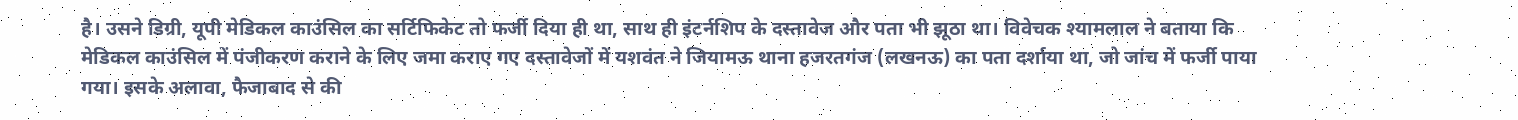है। उसने डिग्री, यूपी मेडिकल काउंसिल का सर्टिफिकेट तो फर्जी दिया ही था, साथ ही इंटर्नशिप के दस्तावेज और पता भी झूठा था। विवेचक श्यामलाल ने बताया कि मेडिकल काउंसिल में पंजीकरण कराने के लिए जमा कराए गए दस्तावेजों में यशवंत ने जियामऊ थाना हजरतगंज (लखनऊ) का पता दर्शाया था, जो जांच में फर्जी पाया गया। इसके अलावा, फैजाबाद से की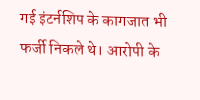गई इंटर्नशिप के कागजात भी फर्जी निकले थे। आरोपी के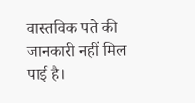वास्तविक पते की जानकारी नहीं मिल पाई है।